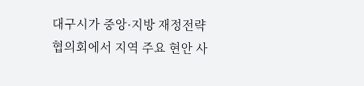대구시가 중앙·지방 재정전략협의회에서 지역 주요 현안 사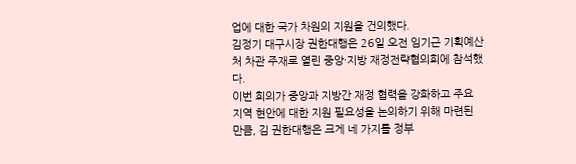업에 대한 국가 차원의 지원을 건의했다.
김정기 대구시장 권한대행은 26일 오전 임기근 기획예산처 차관 주재로 열린 중앙·지방 재정전략협의회에 참석했다.
이번 회의가 중앙과 지방간 재정 협력을 강화하고 주요 지역 현안에 대한 지원 필요성을 논의하기 위해 마련된 만큼, 김 권한대행은 크게 네 가지를 정부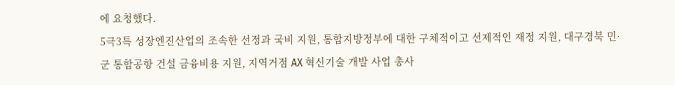에 요청했다.
5극3특 성장엔진산업의 조속한 선정과 국비 지원, 통합지방정부에 대한 구체적이고 선제적인 재정 지원, 대구경북 민·군 통합공항 건설 금융비용 지원, 지역거점 AX 혁신기술 개발 사업 총사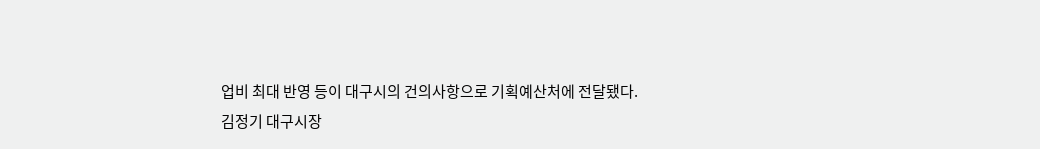업비 최대 반영 등이 대구시의 건의사항으로 기획예산처에 전달됐다.
김정기 대구시장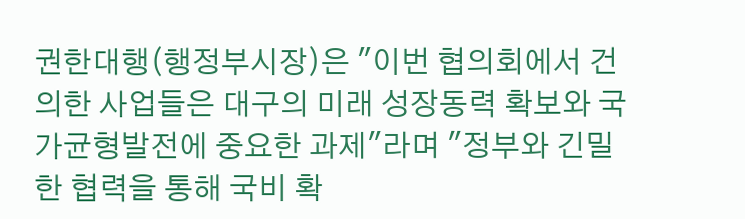권한대행(행정부시장)은 "이번 협의회에서 건의한 사업들은 대구의 미래 성장동력 확보와 국가균형발전에 중요한 과제"라며 "정부와 긴밀한 협력을 통해 국비 확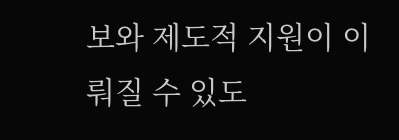보와 제도적 지원이 이뤄질 수 있도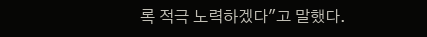록 적극 노력하겠다"고 말했다.